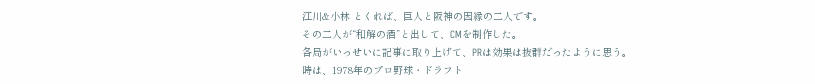江川&小林 とくれば、巨人と阪神の因縁の二人です。
その二人が“和解の酒”と出して、CMを制作した。
各局がいっせいに記事に取り上げて、PRは効果は抜群だったように思う。
時は、1978年のプロ野球・ドラフト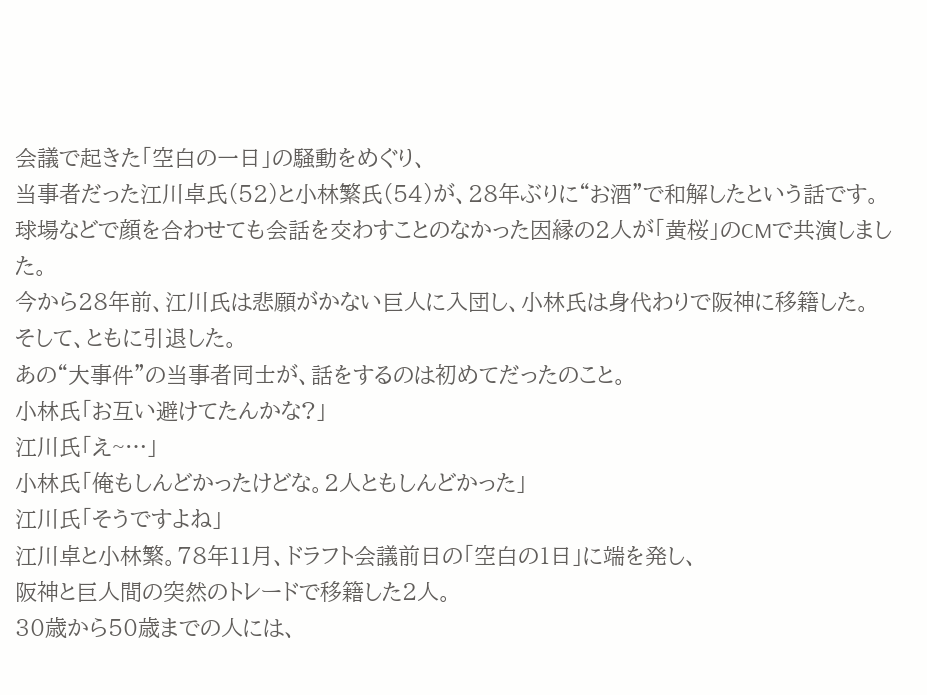会議で起きた「空白の一日」の騒動をめぐり、
当事者だった江川卓氏(52)と小林繁氏(54)が、28年ぶりに“お酒”で和解したという話です。
球場などで顔を合わせても会話を交わすことのなかった因縁の2人が「黄桜」のCMで共演しました。
今から28年前、江川氏は悲願がかない巨人に入団し、小林氏は身代わりで阪神に移籍した。
そして、ともに引退した。
あの“大事件”の当事者同士が、話をするのは初めてだったのこと。
小林氏「お互い避けてたんかな?」
江川氏「え~…」
小林氏「俺もしんどかったけどな。2人ともしんどかった」
江川氏「そうですよね」
江川卓と小林繁。78年11月、ドラフト会議前日の「空白の1日」に端を発し、
阪神と巨人間の突然のトレードで移籍した2人。
30歳から50歳までの人には、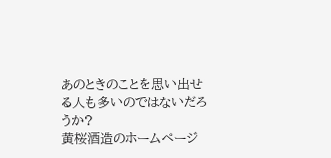あのときのことを思い出せる人も多いのではないだろうか?
黄桜酒造のホームページ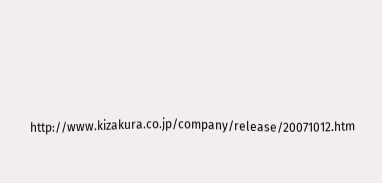http://www.kizakura.co.jp/company/release/20071012.htm